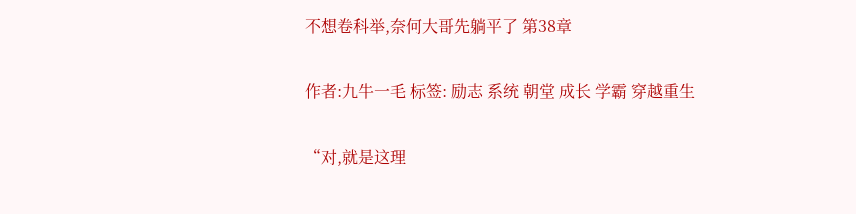不想卷科举,奈何大哥先躺平了 第38章

作者:九牛一毛 标签: 励志 系统 朝堂 成长 学霸 穿越重生

“对,就是这理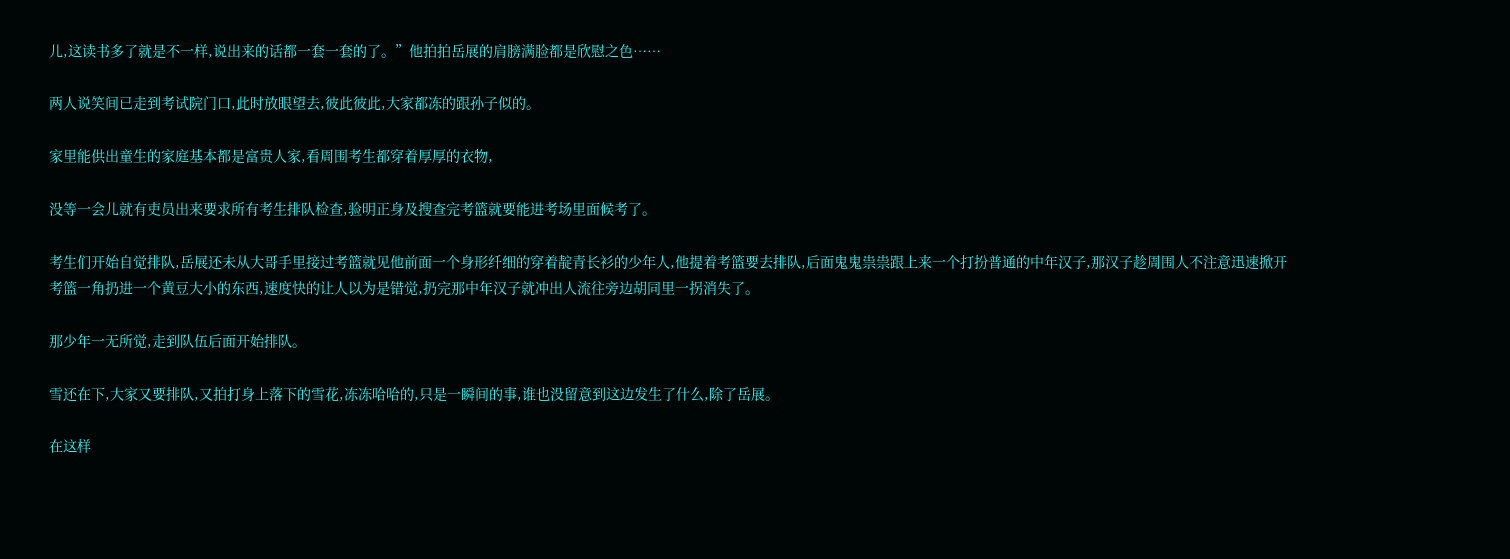儿,这读书多了就是不一样,说出来的话都一套一套的了。”他拍拍岳展的肩膀满脸都是欣慰之色……

两人说笑间已走到考试院门口,此时放眼望去,彼此彼此,大家都冻的跟孙子似的。

家里能供出童生的家庭基本都是富贵人家,看周围考生都穿着厚厚的衣物,

没等一会儿就有吏员出来要求所有考生排队检查,验明正身及搜查完考篮就要能进考场里面候考了。

考生们开始自觉排队,岳展还未从大哥手里接过考篮就见他前面一个身形纤细的穿着靛青长衫的少年人,他提着考篮要去排队,后面鬼鬼祟祟跟上来一个打扮普通的中年汉子,那汉子趁周围人不注意迅速掀开考篮一角扔进一个黄豆大小的东西,速度快的让人以为是错觉,扔完那中年汉子就冲出人流往旁边胡同里一拐消失了。

那少年一无所觉,走到队伍后面开始排队。

雪还在下,大家又要排队,又拍打身上落下的雪花,冻冻哈哈的,只是一瞬间的事,谁也没留意到这边发生了什么,除了岳展。

在这样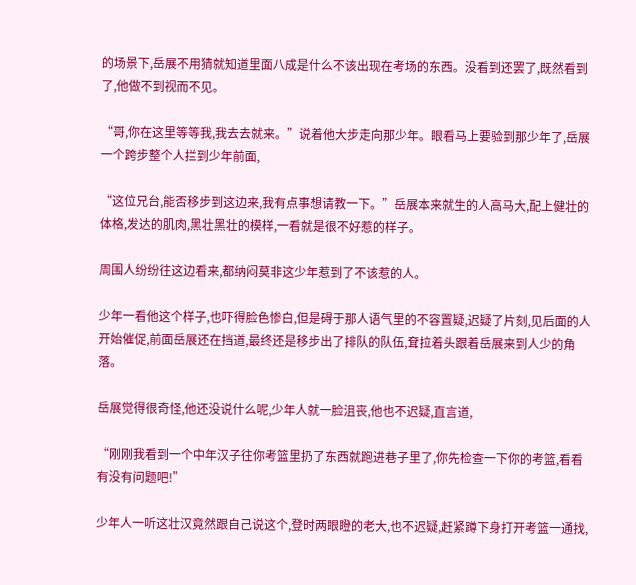的场景下,岳展不用猜就知道里面八成是什么不该出现在考场的东西。没看到还罢了,既然看到了,他做不到视而不见。

“哥,你在这里等等我,我去去就来。”说着他大步走向那少年。眼看马上要验到那少年了,岳展一个跨步整个人拦到少年前面,

“这位兄台,能否移步到这边来,我有点事想请教一下。”岳展本来就生的人高马大,配上健壮的体格,发达的肌肉,黑壮黑壮的模样,一看就是很不好惹的样子。

周围人纷纷往这边看来,都纳闷莫非这少年惹到了不该惹的人。

少年一看他这个样子,也吓得脸色惨白,但是碍于那人语气里的不容置疑,迟疑了片刻,见后面的人开始催促,前面岳展还在挡道,最终还是移步出了排队的队伍,耷拉着头跟着岳展来到人少的角落。

岳展觉得很奇怪,他还没说什么呢,少年人就一脸沮丧,他也不迟疑,直言道,

“刚刚我看到一个中年汉子往你考篮里扔了东西就跑进巷子里了,你先检查一下你的考篮,看看有没有问题吧!”

少年人一听这壮汉竟然跟自己说这个,登时两眼瞪的老大,也不迟疑,赶紧蹲下身打开考篮一通找,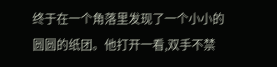终于在一个角落里发现了一个小小的圆圆的纸团。他打开一看,双手不禁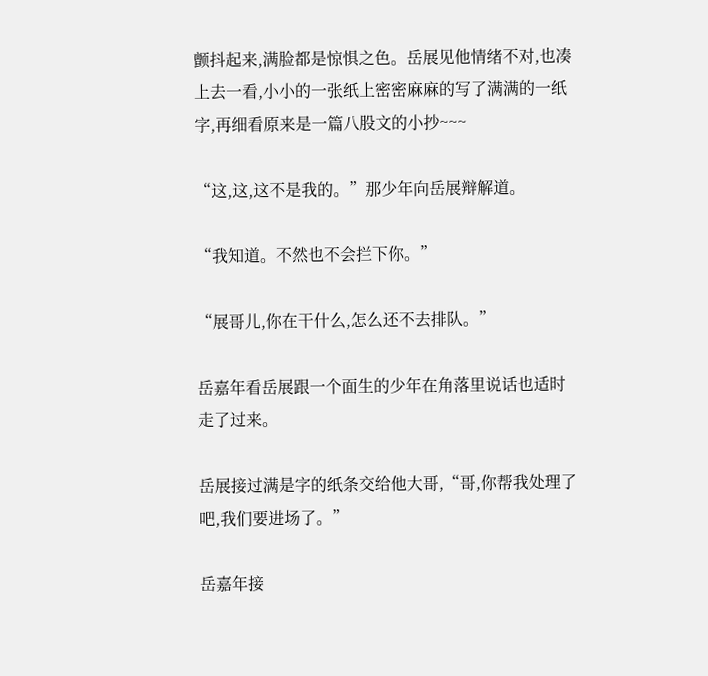颤抖起来,满脸都是惊惧之色。岳展见他情绪不对,也凑上去一看,小小的一张纸上密密麻麻的写了满满的一纸字,再细看原来是一篇八股文的小抄~~~

“这,这,这不是我的。”那少年向岳展辩解道。

“我知道。不然也不会拦下你。”

“展哥儿,你在干什么,怎么还不去排队。”

岳嘉年看岳展跟一个面生的少年在角落里说话也适时走了过来。

岳展接过满是字的纸条交给他大哥,“哥,你帮我处理了吧,我们要进场了。”

岳嘉年接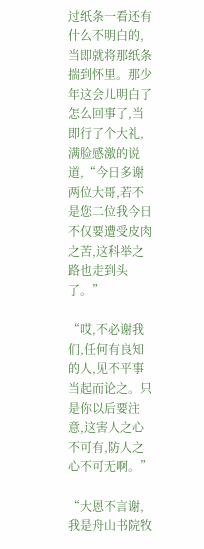过纸条一看还有什么不明白的,当即就将那纸条揣到怀里。那少年这会儿明白了怎么回事了,当即行了个大礼,满脸感激的说道,“今日多谢两位大哥,若不是您二位我今日不仅要遭受皮肉之苦,这科举之路也走到头了。”

“哎,不必谢我们,任何有良知的人,见不平事当起而论之。只是你以后要注意,这害人之心不可有,防人之心不可无啊。”

“大恩不言谢,我是舟山书院牧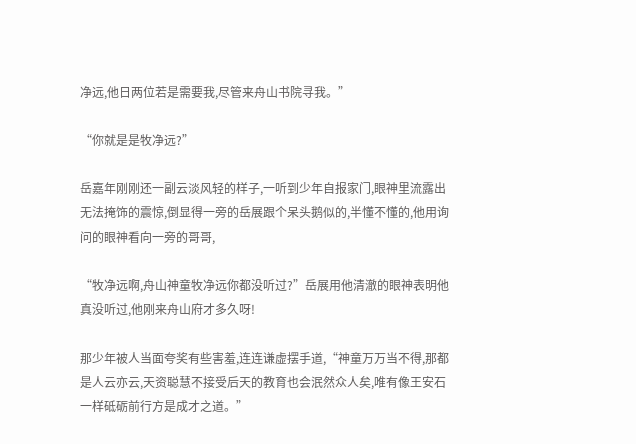净远,他日两位若是需要我,尽管来舟山书院寻我。”

“你就是是牧净远?”

岳嘉年刚刚还一副云淡风轻的样子,一听到少年自报家门,眼神里流露出无法掩饰的震惊,倒显得一旁的岳展跟个呆头鹅似的,半懂不懂的,他用询问的眼神看向一旁的哥哥,

“牧净远啊,舟山神童牧净远你都没听过?”岳展用他清澈的眼神表明他真没听过,他刚来舟山府才多久呀!

那少年被人当面夸奖有些害羞,连连谦虚摆手道,“神童万万当不得,那都是人云亦云,天资聪慧不接受后天的教育也会泯然众人矣,唯有像王安石一样砥砺前行方是成才之道。”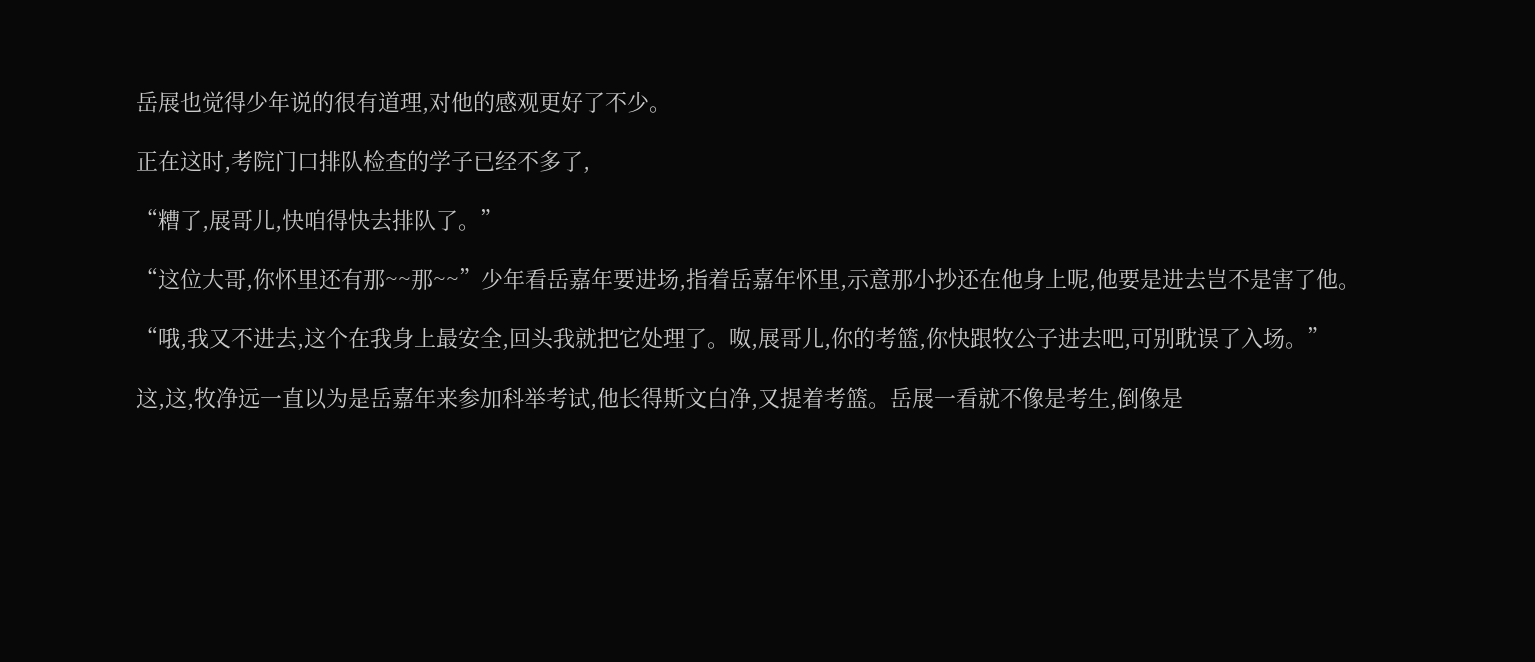岳展也觉得少年说的很有道理,对他的感观更好了不少。

正在这时,考院门口排队检查的学子已经不多了,

“糟了,展哥儿,快咱得快去排队了。”

“这位大哥,你怀里还有那~~那~~”少年看岳嘉年要进场,指着岳嘉年怀里,示意那小抄还在他身上呢,他要是进去岂不是害了他。

“哦,我又不进去,这个在我身上最安全,回头我就把它处理了。呶,展哥儿,你的考篮,你快跟牧公子进去吧,可别耽误了入场。”

这,这,牧净远一直以为是岳嘉年来参加科举考试,他长得斯文白净,又提着考篮。岳展一看就不像是考生,倒像是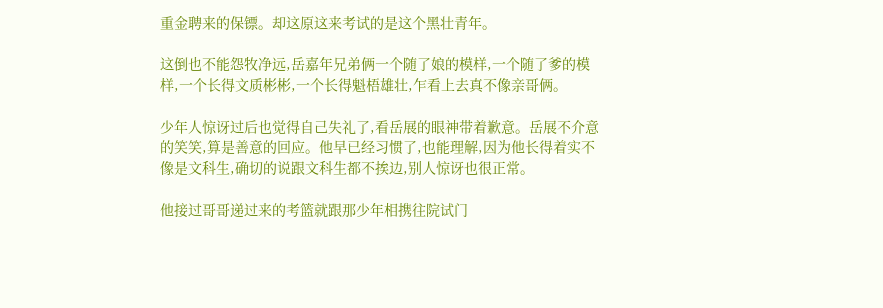重金聘来的保镖。却这原这来考试的是这个黑壮青年。

这倒也不能怨牧净远,岳嘉年兄弟俩一个随了娘的模样,一个随了爹的模样,一个长得文质彬彬,一个长得魁梧雄壮,乍看上去真不像亲哥俩。

少年人惊讶过后也觉得自己失礼了,看岳展的眼神带着歉意。岳展不介意的笑笑,算是善意的回应。他早已经习惯了,也能理解,因为他长得着实不像是文科生,确切的说跟文科生都不挨边,别人惊讶也很正常。

他接过哥哥递过来的考篮就跟那少年相携往院试门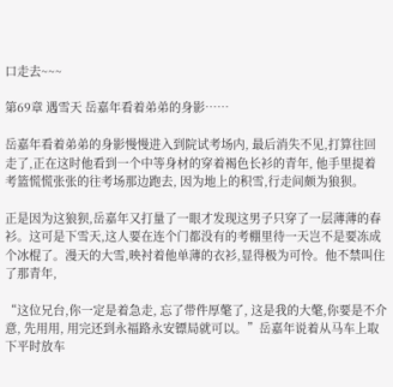口走去~~~

第69章 遇雪天 岳嘉年看着弟弟的身影……

岳嘉年看着弟弟的身影慢慢进入到院试考场内, 最后消失不见,打算往回走了,正在这时他看到一个中等身材的穿着褐色长衫的青年, 他手里提着考篮慌慌张张的往考场那边跑去, 因为地上的积雪,行走间颇为狼狈。

正是因为这狼狈,岳嘉年又打量了一眼才发现这男子只穿了一层薄薄的春衫。这可是下雪天,这人要在连个门都没有的考棚里待一天岂不是要冻成个冰棍了。漫天的大雪,映衬着他单薄的衣衫,显得极为可怜。他不禁叫住了那青年,

“这位兄台,你一定是着急走, 忘了带件厚氅了, 这是我的大氅,你要是不介意, 先用用, 用完还到永福路永安镖局就可以。”岳嘉年说着从马车上取下平时放车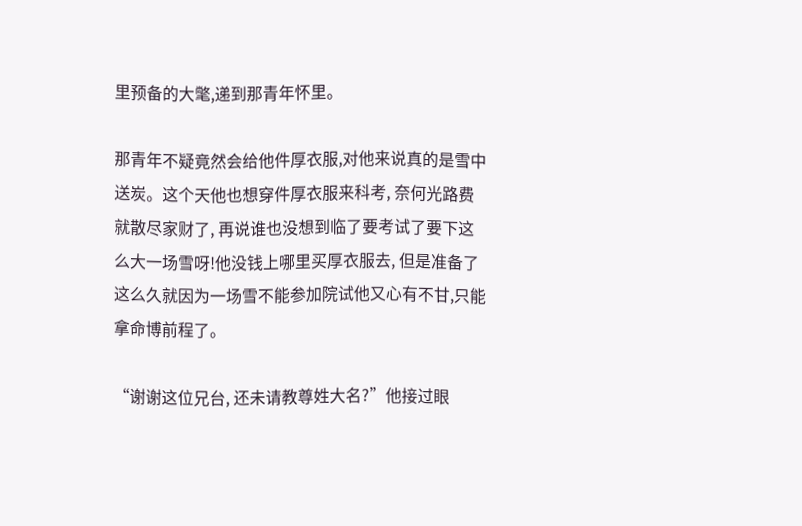里预备的大氅,递到那青年怀里。

那青年不疑竟然会给他件厚衣服,对他来说真的是雪中送炭。这个天他也想穿件厚衣服来科考, 奈何光路费就散尽家财了, 再说谁也没想到临了要考试了要下这么大一场雪呀!他没钱上哪里买厚衣服去, 但是准备了这么久就因为一场雪不能参加院试他又心有不甘,只能拿命博前程了。

“谢谢这位兄台, 还未请教尊姓大名?”他接过眼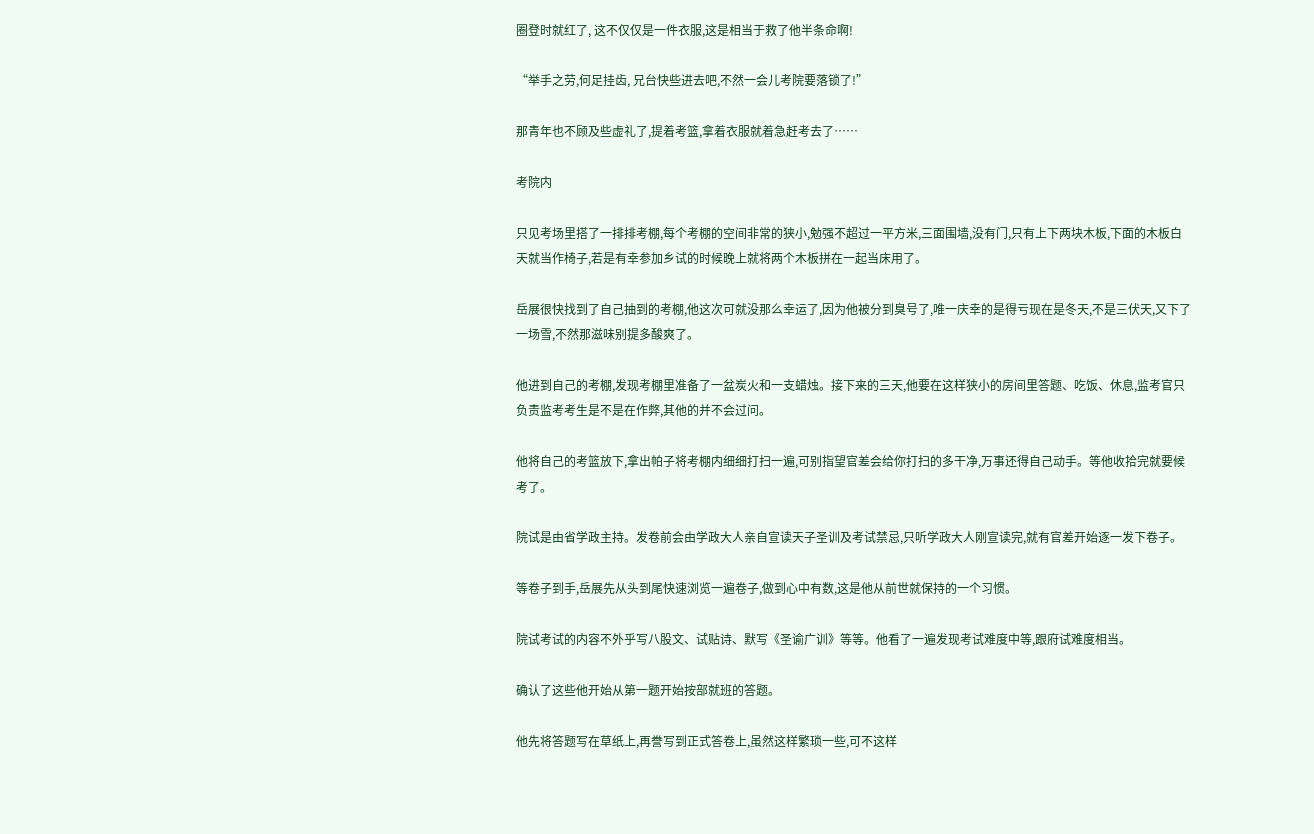圈登时就红了, 这不仅仅是一件衣服,这是相当于救了他半条命啊!

“举手之劳,何足挂齿, 兄台快些进去吧,不然一会儿考院要落锁了!”

那青年也不顾及些虚礼了,提着考篮,拿着衣服就着急赶考去了……

考院内

只见考场里搭了一排排考棚,每个考棚的空间非常的狭小,勉强不超过一平方米,三面围墙,没有门,只有上下两块木板,下面的木板白天就当作椅子,若是有幸参加乡试的时候晚上就将两个木板拼在一起当床用了。

岳展很快找到了自己抽到的考棚,他这次可就没那么幸运了,因为他被分到臭号了,唯一庆幸的是得亏现在是冬天,不是三伏天,又下了一场雪,不然那滋味别提多酸爽了。

他进到自己的考棚,发现考棚里准备了一盆炭火和一支蜡烛。接下来的三天,他要在这样狭小的房间里答题、吃饭、休息,监考官只负责监考考生是不是在作弊,其他的并不会过问。

他将自己的考篮放下,拿出帕子将考棚内细细打扫一遍,可别指望官差会给你打扫的多干净,万事还得自己动手。等他收拾完就要候考了。

院试是由省学政主持。发卷前会由学政大人亲自宣读天子圣训及考试禁忌,只听学政大人刚宣读完,就有官差开始逐一发下卷子。

等卷子到手,岳展先从头到尾快速浏览一遍卷子,做到心中有数,这是他从前世就保持的一个习惯。

院试考试的内容不外乎写八股文、试贴诗、默写《圣谕广训》等等。他看了一遍发现考试难度中等,跟府试难度相当。

确认了这些他开始从第一题开始按部就班的答题。

他先将答题写在草纸上,再誊写到正式答卷上,虽然这样繁琐一些,可不这样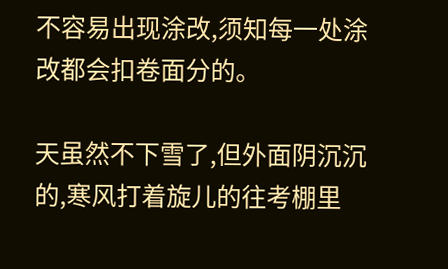不容易出现涂改,须知每一处涂改都会扣卷面分的。

天虽然不下雪了,但外面阴沉沉的,寒风打着旋儿的往考棚里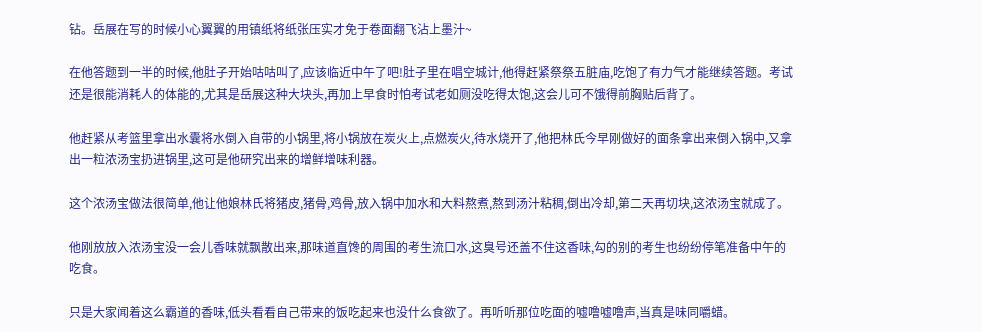钻。岳展在写的时候小心翼翼的用镇纸将纸张压实才免于卷面翻飞沾上墨汁~

在他答题到一半的时候,他肚子开始咕咕叫了,应该临近中午了吧!肚子里在唱空城计,他得赶紧祭祭五脏庙,吃饱了有力气才能继续答题。考试还是很能消耗人的体能的,尤其是岳展这种大块头,再加上早食时怕考试老如厕没吃得太饱,这会儿可不饿得前胸贴后背了。

他赶紧从考篮里拿出水囊将水倒入自带的小锅里,将小锅放在炭火上,点燃炭火,待水烧开了,他把林氏今早刚做好的面条拿出来倒入锅中,又拿出一粒浓汤宝扔进锅里,这可是他研究出来的增鲜增味利器。

这个浓汤宝做法很简单,他让他娘林氏将猪皮,猪骨,鸡骨,放入锅中加水和大料熬煮,熬到汤汁粘稠,倒出冷却,第二天再切块,这浓汤宝就成了。

他刚放放入浓汤宝没一会儿香味就飘散出来,那味道直馋的周围的考生流口水,这臭号还盖不住这香味,勾的别的考生也纷纷停笔准备中午的吃食。

只是大家闻着这么霸道的香味,低头看看自己带来的饭吃起来也没什么食欲了。再听听那位吃面的嘘噜嘘噜声,当真是味同嚼蜡。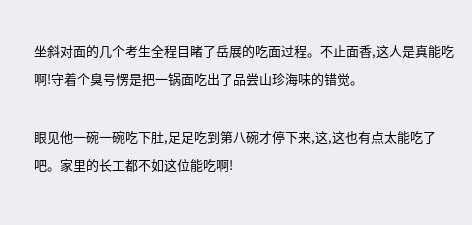坐斜对面的几个考生全程目睹了岳展的吃面过程。不止面香,这人是真能吃啊!守着个臭号愣是把一锅面吃出了品尝山珍海味的错觉。

眼见他一碗一碗吃下肚,足足吃到第八碗才停下来,这,这也有点太能吃了吧。家里的长工都不如这位能吃啊!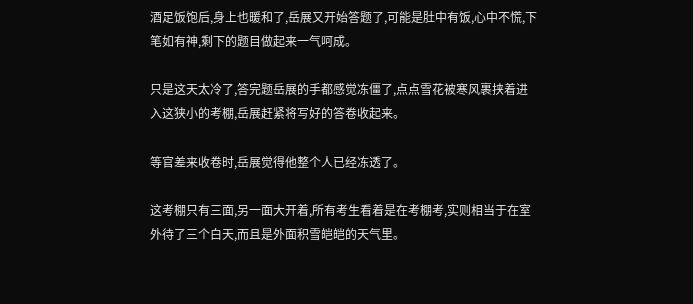酒足饭饱后,身上也暖和了,岳展又开始答题了,可能是肚中有饭,心中不慌,下笔如有神,剩下的题目做起来一气呵成。

只是这天太冷了,答完题岳展的手都感觉冻僵了,点点雪花被寒风裹挟着进入这狭小的考棚,岳展赶紧将写好的答卷收起来。

等官差来收卷时,岳展觉得他整个人已经冻透了。

这考棚只有三面,另一面大开着,所有考生看着是在考棚考,实则相当于在室外待了三个白天,而且是外面积雪皑皑的天气里。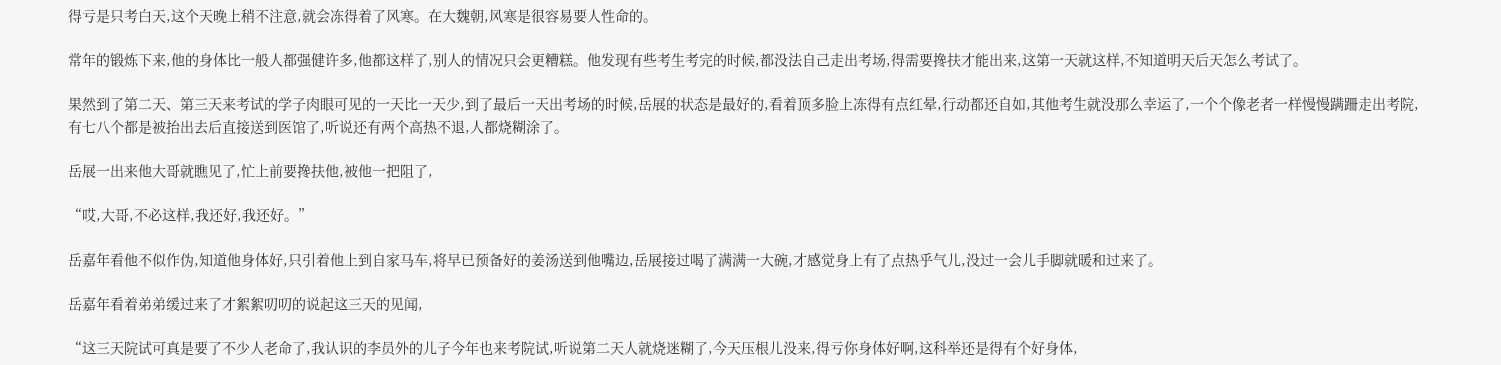得亏是只考白天,这个天晚上稍不注意,就会冻得着了风寒。在大魏朝,风寒是很容易要人性命的。

常年的锻炼下来,他的身体比一般人都强健许多,他都这样了,别人的情况只会更糟糕。他发现有些考生考完的时候,都没法自己走出考场,得需要搀扶才能出来,这第一天就这样,不知道明天后天怎么考试了。

果然到了第二天、第三天来考试的学子肉眼可见的一天比一天少,到了最后一天出考场的时候,岳展的状态是最好的,看着顶多脸上冻得有点红晕,行动都还自如,其他考生就没那么幸运了,一个个像老者一样慢慢蹒跚走出考院,有七八个都是被抬出去后直接送到医馆了,听说还有两个高热不退,人都烧糊涂了。

岳展一出来他大哥就瞧见了,忙上前要搀扶他,被他一把阻了,

“哎,大哥,不必这样,我还好,我还好。”

岳嘉年看他不似作伪,知道他身体好,只引着他上到自家马车,将早已预备好的姜汤送到他嘴边,岳展接过喝了满满一大碗,才感觉身上有了点热乎气儿,没过一会儿手脚就暖和过来了。

岳嘉年看着弟弟缓过来了才絮絮叨叨的说起这三天的见闻,

“这三天院试可真是要了不少人老命了,我认识的李员外的儿子今年也来考院试,听说第二天人就烧迷糊了,今天压根儿没来,得亏你身体好啊,这科举还是得有个好身体,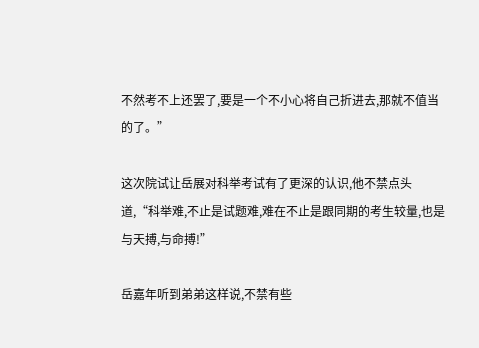不然考不上还罢了,要是一个不小心将自己折进去,那就不值当的了。”

这次院试让岳展对科举考试有了更深的认识,他不禁点头道,“科举难,不止是试题难,难在不止是跟同期的考生较量,也是与天搏,与命搏!”

岳嘉年听到弟弟这样说,不禁有些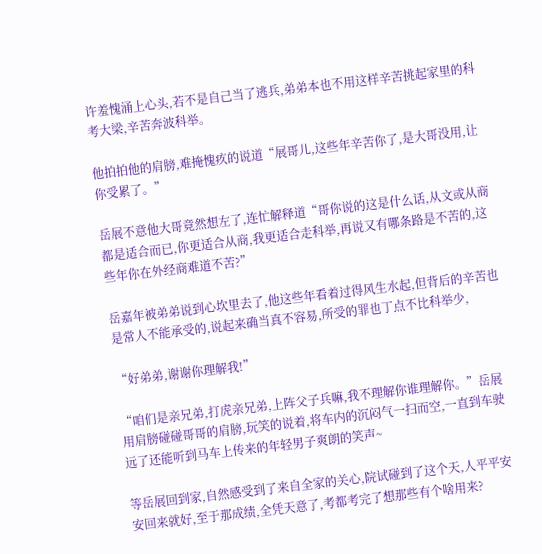许羞愧涌上心头,若不是自己当了逃兵,弟弟本也不用这样辛苦挑起家里的科考大梁,辛苦奔波科举。

他拍拍他的肩膀,难掩愧疚的说道“展哥儿,这些年辛苦你了,是大哥没用,让你受累了。”

岳展不意他大哥竟然想左了,连忙解释道“哥你说的这是什么话,从文或从商都是适合而已,你更适合从商,我更适合走科举,再说又有哪条路是不苦的,这些年你在外经商难道不苦?”

岳嘉年被弟弟说到心坎里去了,他这些年看着过得风生水起,但背后的辛苦也是常人不能承受的,说起来确当真不容易,所受的罪也丁点不比科举少,

“好弟弟,谢谢你理解我!”

“咱们是亲兄弟,打虎亲兄弟,上阵父子兵嘛,我不理解你谁理解你。”岳展用肩膀碰碰哥哥的肩膀,玩笑的说着,将车内的沉闷气一扫而空,一直到车驶远了还能听到马车上传来的年轻男子爽朗的笑声~

等岳展回到家,自然感受到了来自全家的关心,院试碰到了这个天,人平平安安回来就好,至于那成绩,全凭天意了,考都考完了想那些有个啥用来?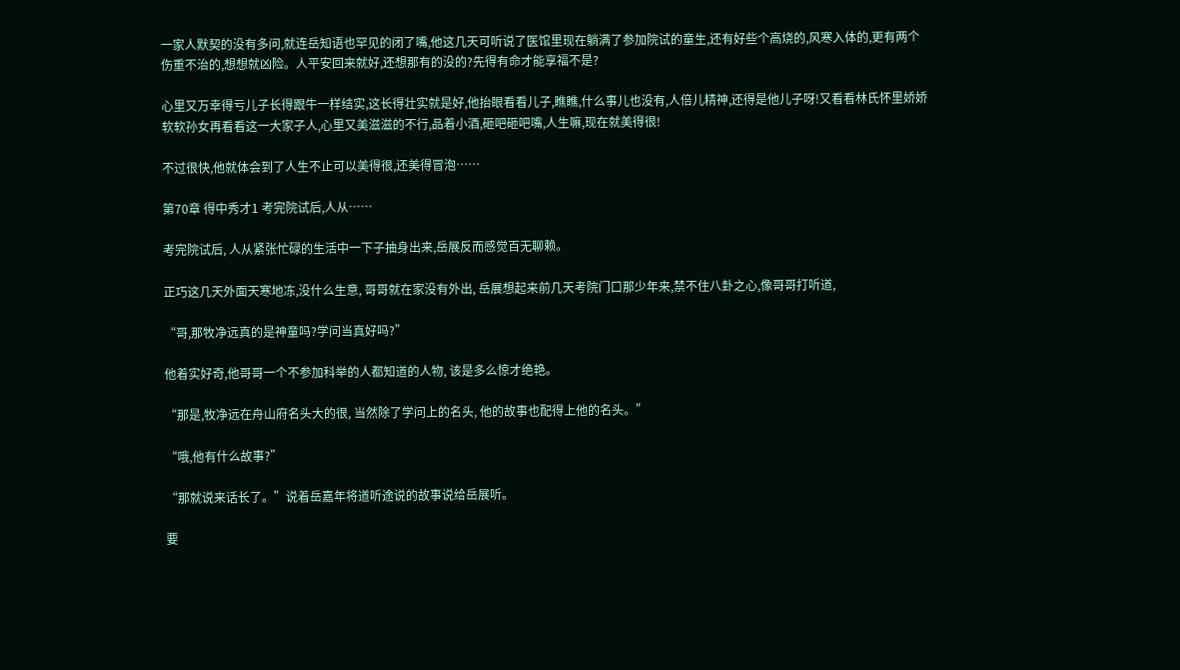一家人默契的没有多问,就连岳知语也罕见的闭了嘴,他这几天可听说了医馆里现在躺满了参加院试的童生,还有好些个高烧的,风寒入体的,更有两个伤重不治的,想想就凶险。人平安回来就好,还想那有的没的?先得有命才能享福不是?

心里又万幸得亏儿子长得跟牛一样结实,这长得壮实就是好,他抬眼看看儿子,瞧瞧,什么事儿也没有,人倍儿精神,还得是他儿子呀!又看看林氏怀里娇娇软软孙女再看看这一大家子人,心里又美滋滋的不行,品着小酒,砸吧砸吧嘴,人生嘛,现在就美得很!

不过很快,他就体会到了人生不止可以美得很,还美得冒泡……

第70章 得中秀才1 考完院试后,人从……

考完院试后, 人从紧张忙碌的生活中一下子抽身出来,岳展反而感觉百无聊赖。

正巧这几天外面天寒地冻,没什么生意, 哥哥就在家没有外出, 岳展想起来前几天考院门口那少年来,禁不住八卦之心,像哥哥打听道,

“哥,那牧净远真的是神童吗?学问当真好吗?”

他着实好奇,他哥哥一个不参加科举的人都知道的人物, 该是多么惊才绝艳。

“那是,牧净远在舟山府名头大的很, 当然除了学问上的名头, 他的故事也配得上他的名头。”

“哦,他有什么故事?”

“那就说来话长了。”说着岳嘉年将道听途说的故事说给岳展听。

要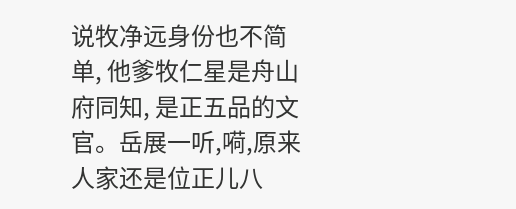说牧净远身份也不简单, 他爹牧仁星是舟山府同知, 是正五品的文官。岳展一听,嗬,原来人家还是位正儿八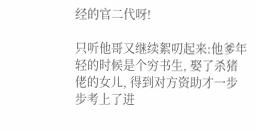经的官二代呀!

只听他哥又继续絮叨起来:他爹年轻的时候是个穷书生, 娶了杀猪佬的女儿, 得到对方资助才一步步考上了进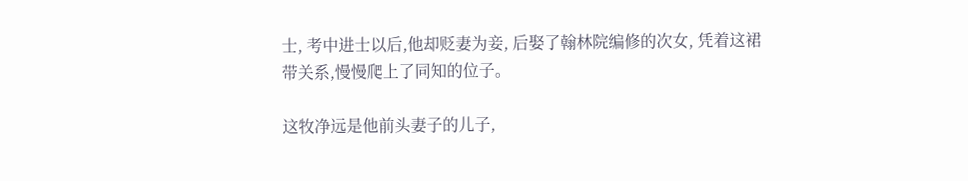士, 考中进士以后,他却贬妻为妾, 后娶了翰林院编修的次女, 凭着这裙带关系,慢慢爬上了同知的位子。

这牧净远是他前头妻子的儿子,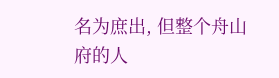名为庶出, 但整个舟山府的人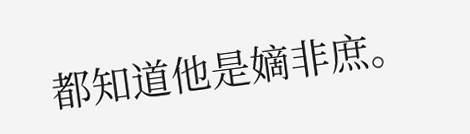都知道他是嫡非庶。